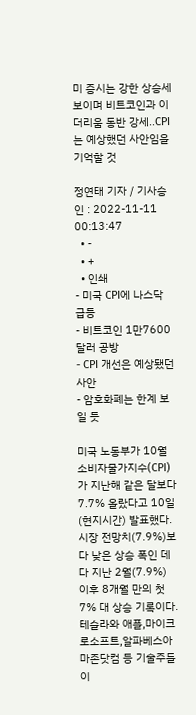미 증시는 강한 상승세 보이며 비트코인과 이더리움 동반 강세..CPI는 예상했던 사안임을 기억할 것

정연태 기자 / 기사승인 : 2022-11-11 00:13:47
  • -
  • +
  • 인쇄
- 미국 CPI에 나스닥 급등
- 비트코인 1만7600달러 공방
- CPI 개선은 예상됐던 사안
- 암호화폐는 한계 보일 듯

미국 노동부가 10월 소비자물가지수(CPI)가 지난해 같은 달보다 7.7% 올랐다고 10일(현지시간) 발표했다. 시장 전망치(7.9%)보다 낮은 상승 폭인 데다 지난 2월(7.9%) 이후 8개월 만의 첫 7% 대 상승 기록이다. 테슬라와 애플,마이크로소프트,알파베스아마존닷컴 등 기술주들이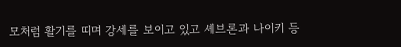모처럼 활기를 띠며 강세를 보이고 있고 셰브론과 나이키 등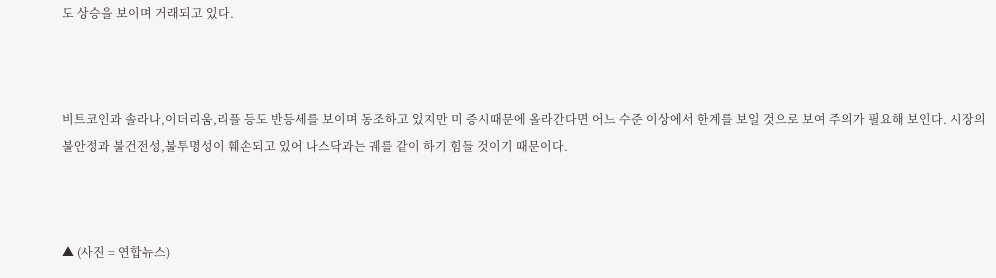도 상승을 보이며 거래되고 있다.



비트코인과 솔라나,이더리움,리플 등도 반등세를 보이며 동조하고 있지만 미 증시때문에 올라간다면 어느 수준 이상에서 한계를 보일 것으로 보여 주의가 필요해 보인다. 시장의 불안정과 불건전성,불투명성이 훼손되고 있어 나스닥과는 궤를 같이 하기 힘들 것이기 때문이다.



▲ (사진 = 연합뉴스)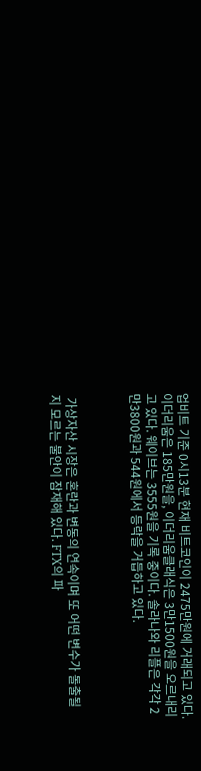업비트 기준 0시13분 현재 비트코인이 2475만원에 거래되고 있다. 이더리움은 185만원을, 이더리움클래식은 3만1500원을 오르내리고 있다. 웨이브는 3555원을 기록 중이다. 솔라나와 리플은 각각 2만3800원과 544원에서 등락을 거듭하고 있다.



 가상자산 시장은 혼란과 변동의 연속이며 또 어떤 변수가 돌출될 지 모르는 불안이 잠재해 있다. FTX의 파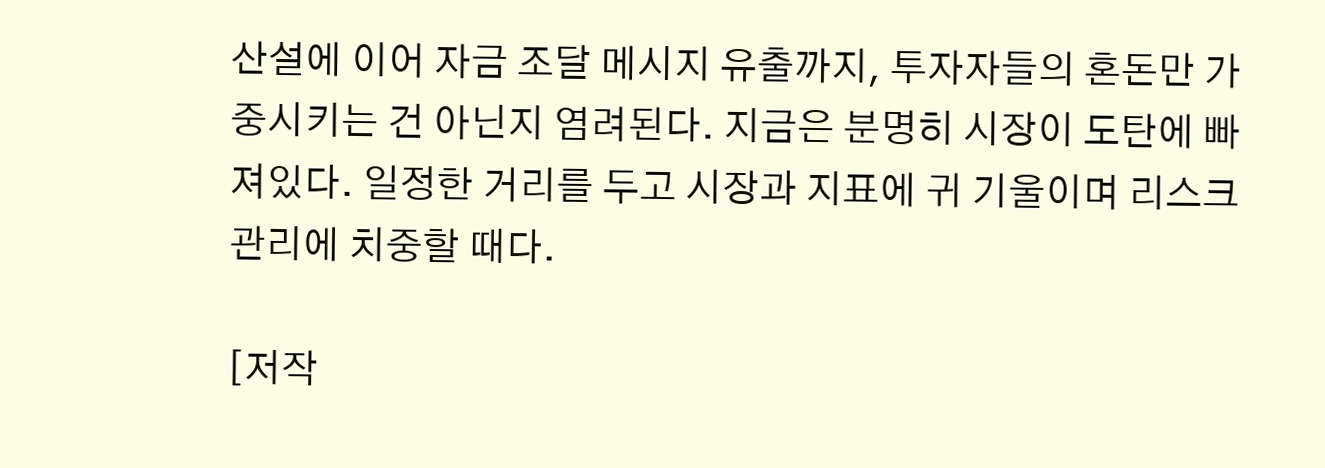산설에 이어 자금 조달 메시지 유출까지, 투자자들의 혼돈만 가중시키는 건 아닌지 염려된다. 지금은 분명히 시장이 도탄에 빠져있다. 일정한 거리를 두고 시장과 지표에 귀 기울이며 리스크 관리에 치중할 때다.

[저작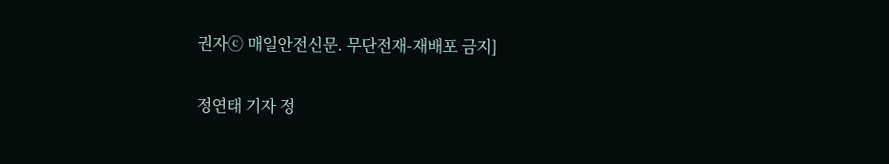권자ⓒ 매일안전신문. 무단전재-재배포 금지]

정연태 기자 정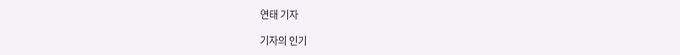연태 기자

기자의 인기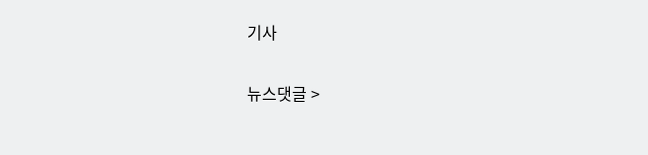기사

뉴스댓글 >